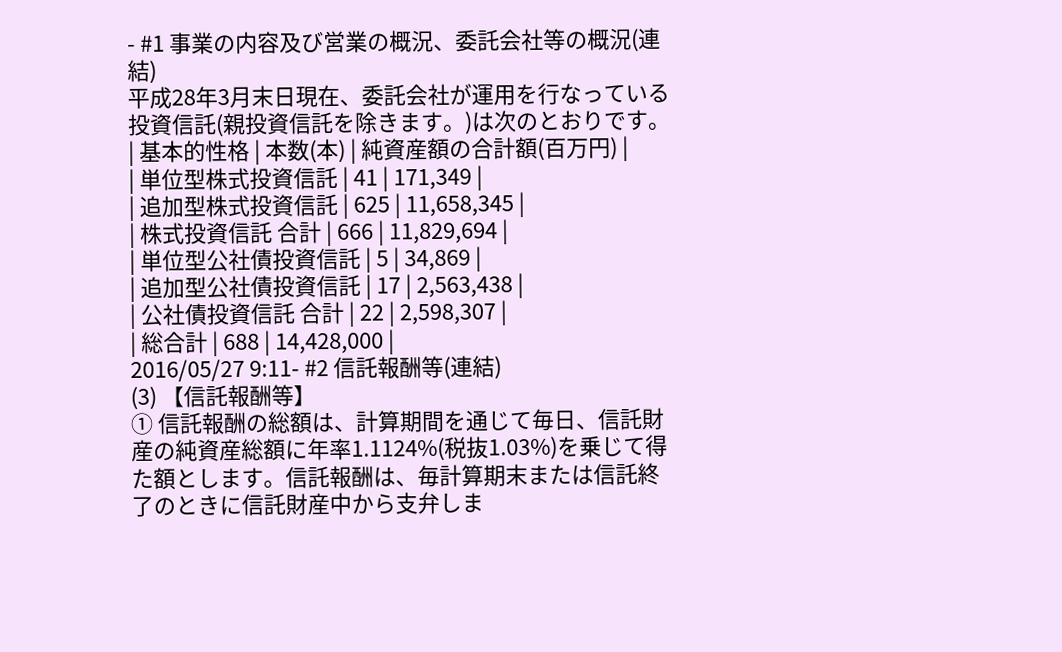- #1 事業の内容及び営業の概況、委託会社等の概況(連結)
平成28年3月末日現在、委託会社が運用を行なっている投資信託(親投資信託を除きます。)は次のとおりです。
| 基本的性格 | 本数(本) | 純資産額の合計額(百万円) |
| 単位型株式投資信託 | 41 | 171,349 |
| 追加型株式投資信託 | 625 | 11,658,345 |
| 株式投資信託 合計 | 666 | 11,829,694 |
| 単位型公社債投資信託 | 5 | 34,869 |
| 追加型公社債投資信託 | 17 | 2,563,438 |
| 公社債投資信託 合計 | 22 | 2,598,307 |
| 総合計 | 688 | 14,428,000 |
2016/05/27 9:11- #2 信託報酬等(連結)
(3) 【信託報酬等】
① 信託報酬の総額は、計算期間を通じて毎日、信託財産の純資産総額に年率1.1124%(税抜1.03%)を乗じて得た額とします。信託報酬は、毎計算期末または信託終了のときに信託財産中から支弁しま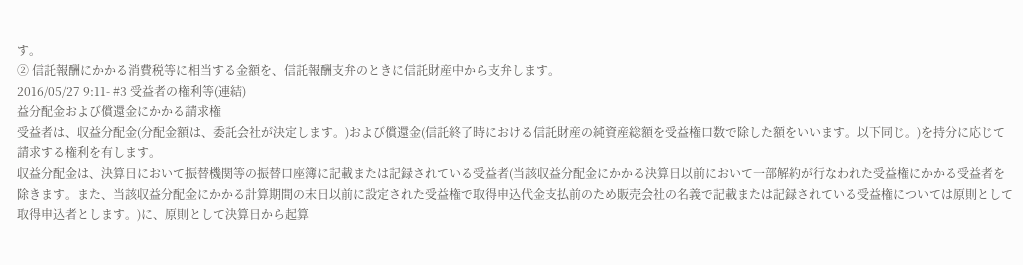す。
② 信託報酬にかかる消費税等に相当する金額を、信託報酬支弁のときに信託財産中から支弁します。
2016/05/27 9:11- #3 受益者の権利等(連結)
益分配金および償還金にかかる請求権
受益者は、収益分配金(分配金額は、委託会社が決定します。)および償還金(信託終了時における信託財産の純資産総額を受益権口数で除した額をいいます。以下同じ。)を持分に応じて請求する権利を有します。
収益分配金は、決算日において振替機関等の振替口座簿に記載または記録されている受益者(当該収益分配金にかかる決算日以前において一部解約が行なわれた受益権にかかる受益者を除きます。また、当該収益分配金にかかる計算期間の末日以前に設定された受益権で取得申込代金支払前のため販売会社の名義で記載または記録されている受益権については原則として取得申込者とします。)に、原則として決算日から起算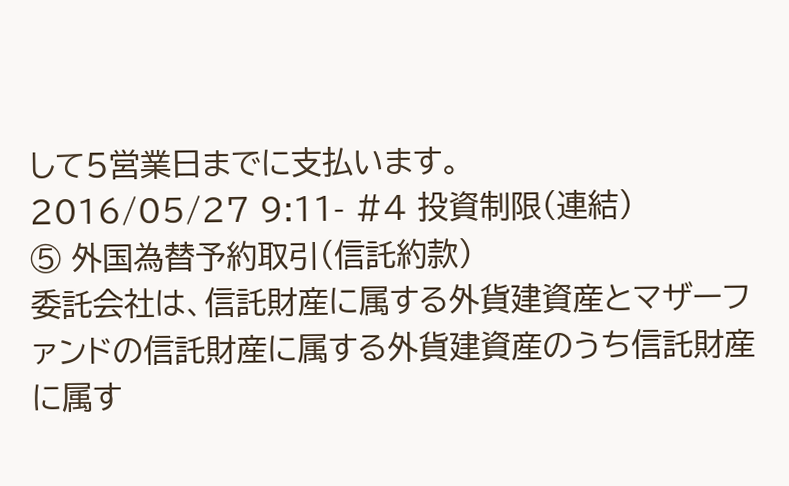して5営業日までに支払います。
2016/05/27 9:11- #4 投資制限(連結)
⑤ 外国為替予約取引(信託約款)
委託会社は、信託財産に属する外貨建資産とマザーファンドの信託財産に属する外貨建資産のうち信託財産に属す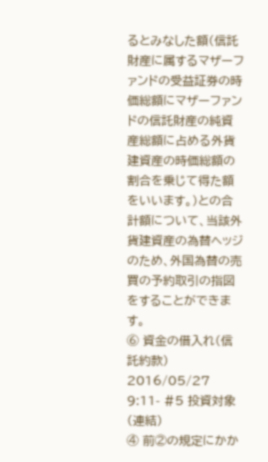るとみなした額(信託財産に属するマザーファンドの受益証券の時価総額にマザーファンドの信託財産の純資産総額に占める外貨建資産の時価総額の割合を乗じて得た額をいいます。)との合計額について、当該外貨建資産の為替ヘッジのため、外国為替の売買の予約取引の指図をすることができます。
⑥ 資金の借入れ(信託約款)
2016/05/27 9:11- #5 投資対象(連結)
④ 前②の規定にかか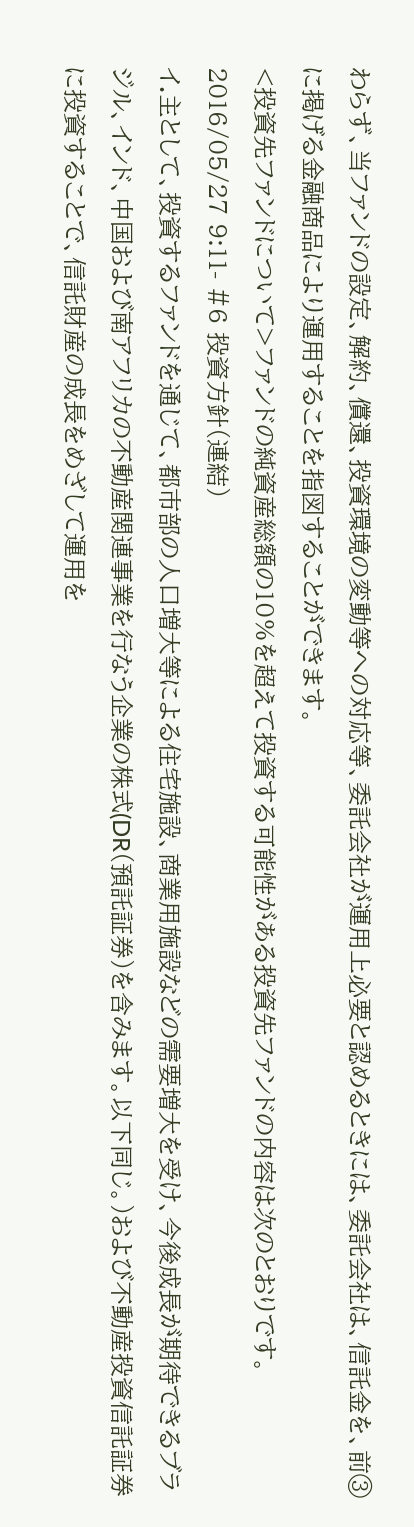わらず、当ファンドの設定、解約、償還、投資環境の変動等への対応等、委託会社が運用上必要と認めるときには、委託会社は、信託金を、前③に掲げる金融商品により運用することを指図することができます。
<投資先ファンドについて>ファンドの純資産総額の10%を超えて投資する可能性がある投資先ファンドの内容は次のとおりです。
2016/05/27 9:11- #6 投資方針(連結)
イ.主として、投資するファンドを通じて、都市部の人口増大等による住宅施設、商業用施設などの需要増大を受け、今後成長が期待できるブラジル、インド、中国および南アフリカの不動産関連事業を行なう企業の株式(DR(預託証券)を含みます。以下同じ。)および不動産投資信託証券に投資することで、信託財産の成長をめざして運用を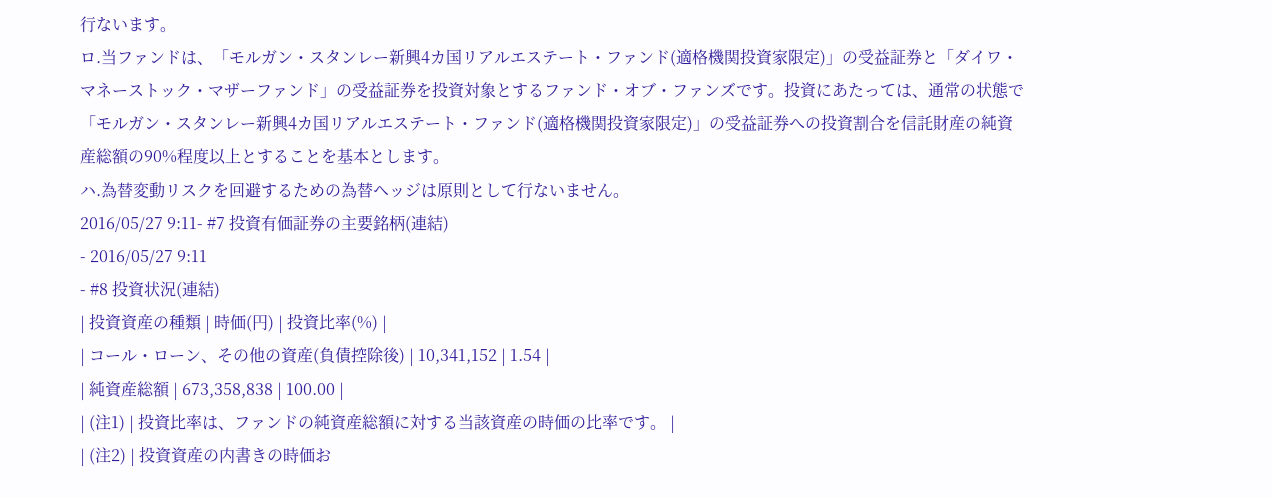行ないます。
ロ.当ファンドは、「モルガン・スタンレー新興4カ国リアルエステート・ファンド(適格機関投資家限定)」の受益証券と「ダイワ・マネーストック・マザーファンド」の受益証券を投資対象とするファンド・オブ・ファンズです。投資にあたっては、通常の状態で「モルガン・スタンレー新興4カ国リアルエステート・ファンド(適格機関投資家限定)」の受益証券への投資割合を信託財産の純資産総額の90%程度以上とすることを基本とします。
ハ.為替変動リスクを回避するための為替ヘッジは原則として行ないません。
2016/05/27 9:11- #7 投資有価証券の主要銘柄(連結)
- 2016/05/27 9:11
- #8 投資状況(連結)
| 投資資産の種類 | 時価(円) | 投資比率(%) |
| コール・ローン、その他の資産(負債控除後) | 10,341,152 | 1.54 |
| 純資産総額 | 673,358,838 | 100.00 |
| (注1) | 投資比率は、ファンドの純資産総額に対する当該資産の時価の比率です。 |
| (注2) | 投資資産の内書きの時価お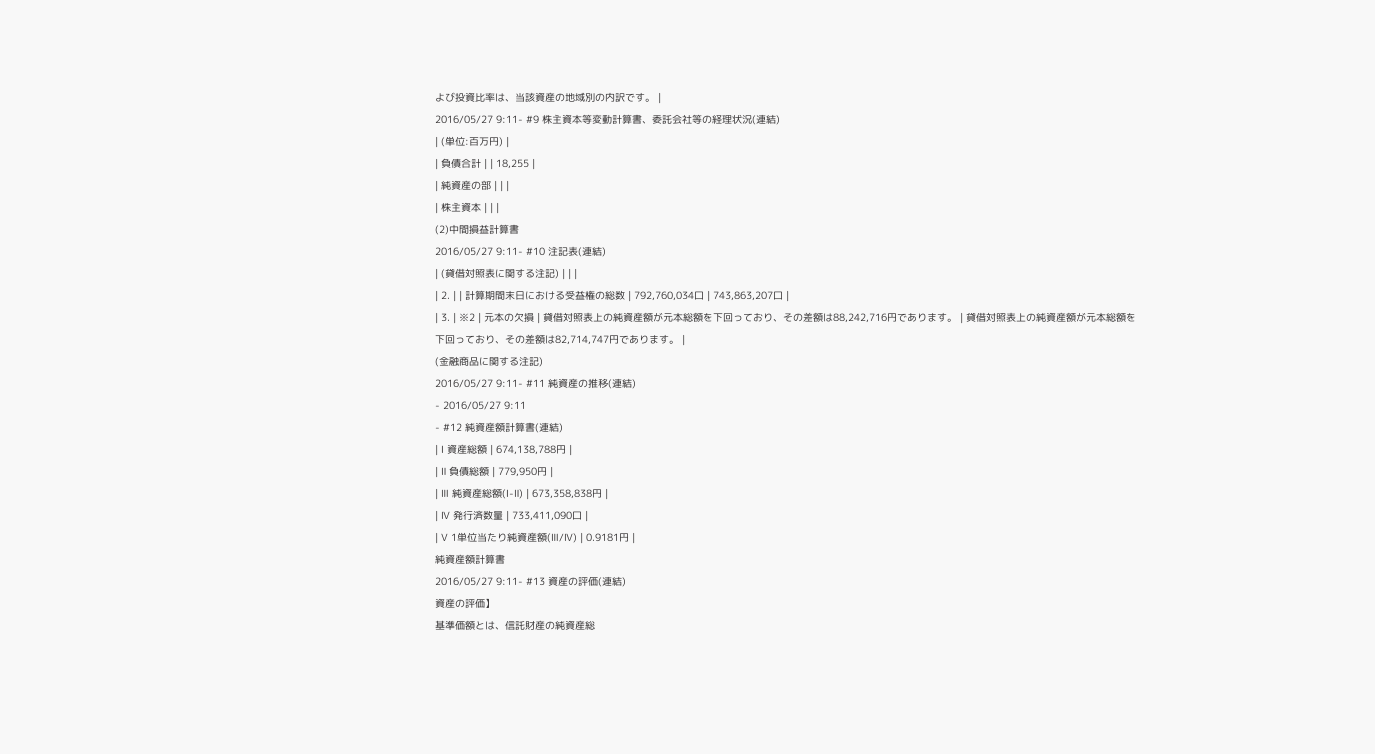よび投資比率は、当該資産の地域別の内訳です。 |
2016/05/27 9:11- #9 株主資本等変動計算書、委託会社等の経理状況(連結)
| (単位:百万円) |
| 負債合計 | | 18,255 |
| 純資産の部 | | |
| 株主資本 | | |
(2)中間損益計算書
2016/05/27 9:11- #10 注記表(連結)
| (貸借対照表に関する注記) | | |
| 2. | | 計算期間末日における受益権の総数 | 792,760,034口 | 743,863,207口 |
| 3. | ※2 | 元本の欠損 | 貸借対照表上の純資産額が元本総額を下回っており、その差額は88,242,716円であります。 | 貸借対照表上の純資産額が元本総額を下回っており、その差額は82,714,747円であります。 |
(金融商品に関する注記)
2016/05/27 9:11- #11 純資産の推移(連結)
- 2016/05/27 9:11
- #12 純資産額計算書(連結)
| Ⅰ 資産総額 | 674,138,788円 |
| Ⅱ 負債総額 | 779,950円 |
| Ⅲ 純資産総額(Ⅰ-Ⅱ) | 673,358,838円 |
| Ⅳ 発行済数量 | 733,411,090口 |
| Ⅴ 1単位当たり純資産額(Ⅲ/Ⅳ) | 0.9181円 |
純資産額計算書
2016/05/27 9:11- #13 資産の評価(連結)
資産の評価】
基準価額とは、信託財産の純資産総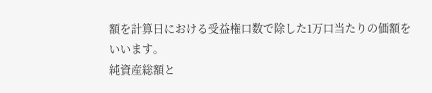額を計算日における受益権口数で除した1万口当たりの価額をいいます。
純資産総額と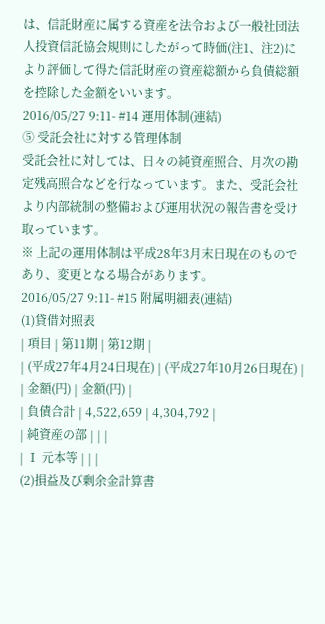は、信託財産に属する資産を法令および一般社団法人投資信託協会規則にしたがって時価(注1、注2)により評価して得た信託財産の資産総額から負債総額を控除した金額をいいます。
2016/05/27 9:11- #14 運用体制(連結)
⑤ 受託会社に対する管理体制
受託会社に対しては、日々の純資産照合、月次の勘定残高照合などを行なっています。また、受託会社より内部統制の整備および運用状況の報告書を受け取っています。
※ 上記の運用体制は平成28年3月末日現在のものであり、変更となる場合があります。
2016/05/27 9:11- #15 附属明細表(連結)
(1)貸借対照表
| 項目 | 第11期 | 第12期 |
| (平成27年4月24日現在) | (平成27年10月26日現在) |
| 金額(円) | 金額(円) |
| 負債合計 | 4,522,659 | 4,304,792 |
| 純資産の部 | | |
| Ⅰ 元本等 | | |
(2)損益及び剰余金計算書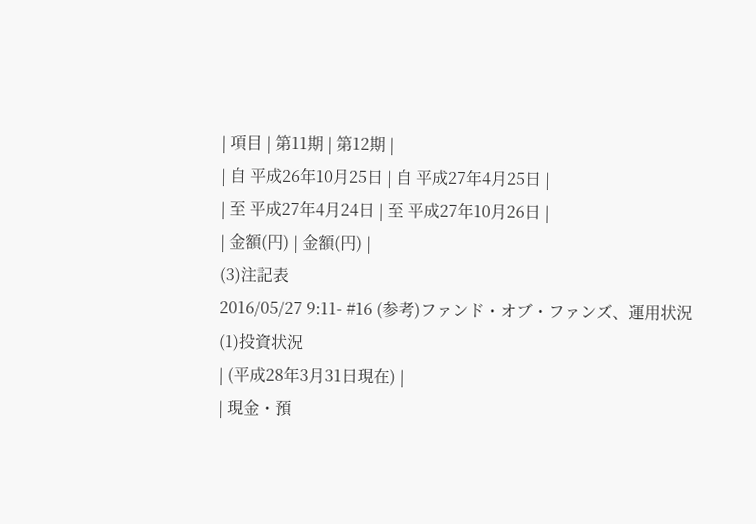| 項目 | 第11期 | 第12期 |
| 自 平成26年10月25日 | 自 平成27年4月25日 |
| 至 平成27年4月24日 | 至 平成27年10月26日 |
| 金額(円) | 金額(円) |
(3)注記表
2016/05/27 9:11- #16 (参考)ファンド・オブ・ファンズ、運用状況
(1)投資状況
| (平成28年3月31日現在) |
| 現金・預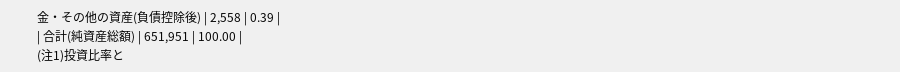金・その他の資産(負債控除後) | 2,558 | 0.39 |
| 合計(純資産総額) | 651,951 | 100.00 |
(注1)投資比率と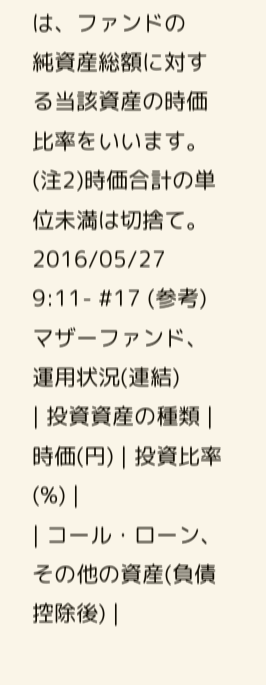は、ファンドの
純資産総額に対する当該資産の時価比率をいいます。
(注2)時価合計の単位未満は切捨て。
2016/05/27 9:11- #17 (参考)マザーファンド、運用状況(連結)
| 投資資産の種類 | 時価(円) | 投資比率(%) |
| コール・ローン、その他の資産(負債控除後) |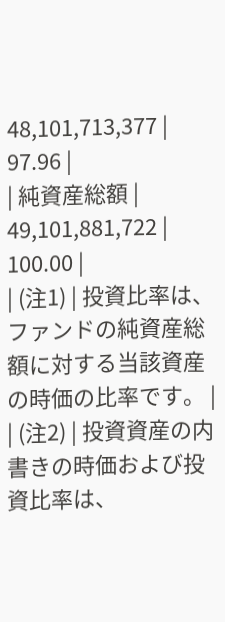48,101,713,377 | 97.96 |
| 純資産総額 | 49,101,881,722 | 100.00 |
| (注1) | 投資比率は、ファンドの純資産総額に対する当該資産の時価の比率です。 |
| (注2) | 投資資産の内書きの時価および投資比率は、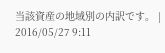当該資産の地域別の内訳です。 |
2016/05/27 9:11